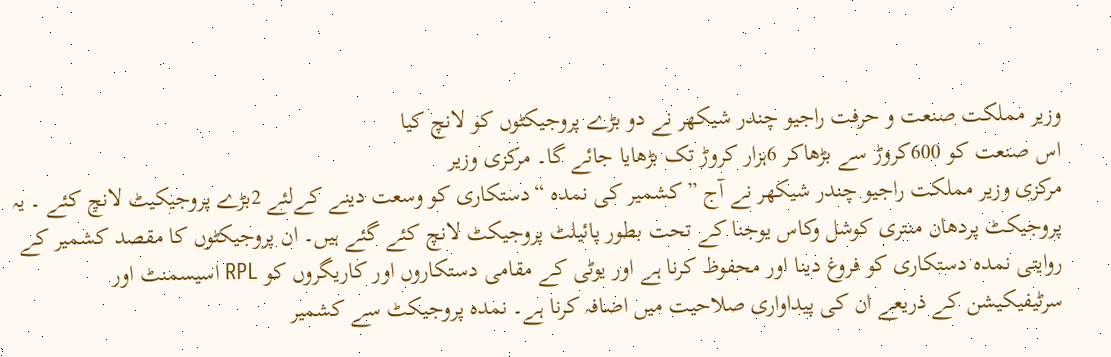وزیر مملکت صنعت و حرفت راجیو چندر شیکھر نے دو بڑے پروجیکٹوں کو لانچ کیا
اس صنعت کو 600کروڑ سے بڑھاکر 6ہزار کروڑ تک بڑھایا جائے گا۔ مرکزی وزیر
مرکزی وزیر مملکت راجیو چندر شیکھر نے آج ”کشمیر کی نمدہ “دستکاری کو وسعت دینے کےلئے 2بڑے پروجیکیٹ لانچ کئے ۔ یہ پروجیکٹ پردھان منتری کوشل وکاس یوجنا کے تحت بطور پائیلٹ پروجیکٹ لانچ کئے گئے ہیں۔ ان پروجیکٹوں کا مقصد کشمیر کے روایتی نمدہ دستکاری کو فروغ دینا اور محفوظ کرنا ہے اور یوٹی کے مقامی دستکاروں اور کاریگروں کو RPL اسیسمنٹ اور سرٹیفیکیشن کے ذریعے ان کی پیداواری صلاحیت میں اضافہ کرنا ہے۔ نمدہ پروجیکٹ سے کشمیر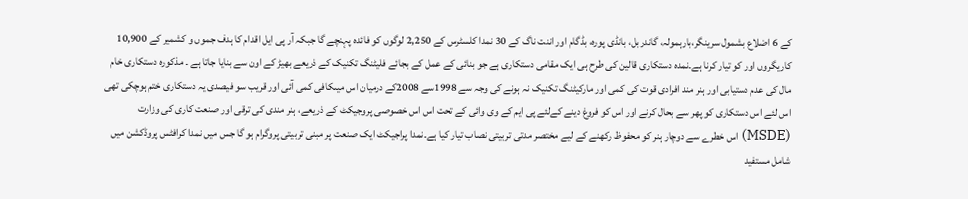کے 6 اضلاع بشمول سرینگر،بارہمولہ، گاندربل، بانڈی پورہ، بڈگام اور اننت ناگ کے 30 نمدا کلسٹرس کے 2,250 لوگوں کو فائدہ پہنچے گا جبکہ آر پی ایل اقدام کا ہدف جموں و کشمیر کے 10,900 کاریگروں اور کو تیار کرنا ہے۔نمدہ دستکاری قالین کی طرح ہی ایک مقامی دستکاری ہے جو بنائی کے عمل کے بجائے فلیٹنگ تکنیک کے ذریعے بھیڑ کے اون سے بنایا جاتا ہے ۔ مذکورہ دستکاری خام مال کی عدم دستیابی اور ہنر مند افرادی قوت کی کمی اور مارکیٹنگ تکنیک نہ ہونے کی وجہ سے 1998سے 2008کے درمیان اس میںکافی کمی آئی اور قریب سو فیصدی یہ دستکاری ختم ہوچکی تھی اس لئے اس دستکاری کو پھر سے بحال کرنے اور اس کو فروغ دینے کےلئے پی ایم کے وی وائی کے تحت اس اس خصوصی پروجیکٹ کے ذریعے، ہنر مندی کی ترقی اور صنعت کاری کی وزارت (MSDE) اس خطرے سے دوچار ہنر کو محفوظ رکھنے کے لیے مختصر مدتی تربیتی نصاب تیار کیا ہے۔نمدا پراجیکٹ ایک صنعت پر مبنی تربیتی پروگرام ہو گا جس میں نمدا کرافٹس پروڈکشن میں شامل مستفید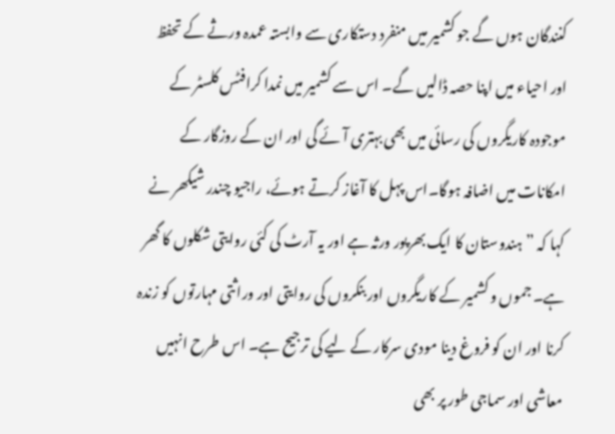کنندگان ہوں گے جو کشمیر میں منفرد دستکاری سے وابستہ عمدہ ورثے کے تحفظ اور احیاء میں اپنا حصہ ڈالیں گے۔ اس سے کشمیر میں نمدا کرافٹس کلسٹر کے موجودہ کاریگروں کی رسائی میں بھی بہتری آئے گی اور ان کے روزگار کے امکانات میں اضافہ ہوگا۔اس پہل کا آغاز کرتے ہوئے، راجیو چندر شیکھر نے کہا کہ ”ہندوستان کا ایک بھرپور ورثہ ہے اور یہ آرٹ کی کئی روایتی شکلوں کا گھر ہے۔ جموں و کشمیر کے کاریگروں اور بنکروں کی روایتی اور وراثتی مہارتوں کو زندہ کرنا اور ان کو فروغ دینا مودی سرکار کے لیے کی ترجیح ہے۔ اس طرح انہیں معاشی اور سماجی طور پر بھی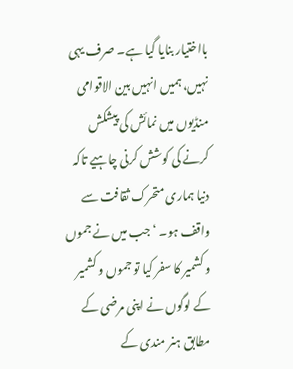بااختیار بنایا گیا ہے۔ صرف یہی نہیں، ہمیں انہیں بین الاقوامی منڈیوں میں نمائش کی پیشکش کرنے کی کوشش کرنی چاہیے تاکہ دنیا ہماری متحرک ثقافت سے واقف ہو۔ ‘جب میں نے جموں و کشمیر کا سفر کیا تو جموں و کشمیر کے لوگوں نے اپنی مرضی کے مطابق ہنر مندی کے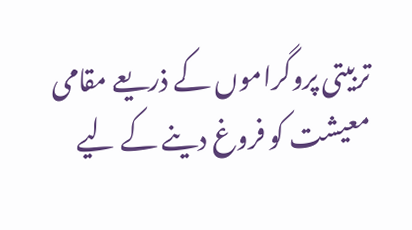تربیتی پروگراموں کے ذریعے مقامی معیشت کو فروغ دینے کے لیے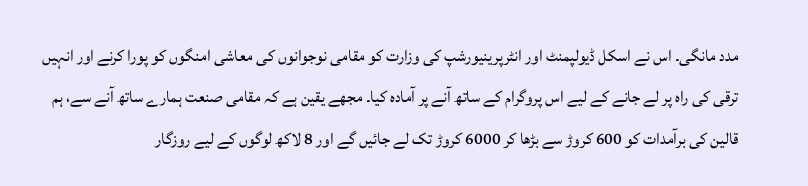مدد مانگی۔ اس نے اسکل ڈیولپمنٹ اور انٹرپرینیورشپ کی وزارت کو مقامی نوجوانوں کی معاشی امنگوں کو پورا کرنے اور انہیں ترقی کی راہ پر لے جانے کے لیے اس پروگرام کے ساتھ آنے پر آمادہ کیا۔ مجھے یقین ہے کہ مقامی صنعت ہمارے ساتھ آنے سے، ہم قالین کی برآمدات کو 600 کروڑ سے بڑھا کر 6000 کروڑ تک لے جائیں گے اور 8 لاکھ لوگوں کے لیے روزگار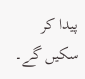پیدا کر سکیں گے۔